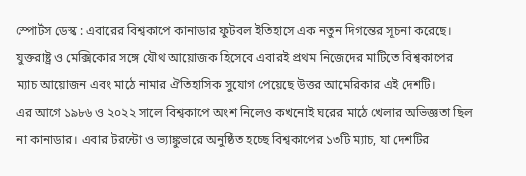স্পোর্টস ডেস্ক : এবারের বিশ্বকাপে কানাডার ফুটবল ইতিহাসে এক নতুন দিগন্তের সূচনা করেছে। যুক্তরাষ্ট্র ও মেক্সিকোর সঙ্গে যৌথ আয়োজক হিসেবে এবারই প্রথম নিজেদের মাটিতে বিশ্বকাপের ম্যাচ আয়োজন এবং মাঠে নামার ঐতিহাসিক সুযোগ পেয়েছে উত্তর আমেরিকার এই দেশটি।
এর আগে ১৯৮৬ ও ২০২২ সালে বিশ্বকাপে অংশ নিলেও কখনোই ঘরের মাঠে খেলার অভিজ্ঞতা ছিল না কানাডার। এবার টরন্টো ও ভ্যাঙ্কুভারে অনুষ্ঠিত হচ্ছে বিশ্বকাপের ১৩টি ম্যাচ, যা দেশটির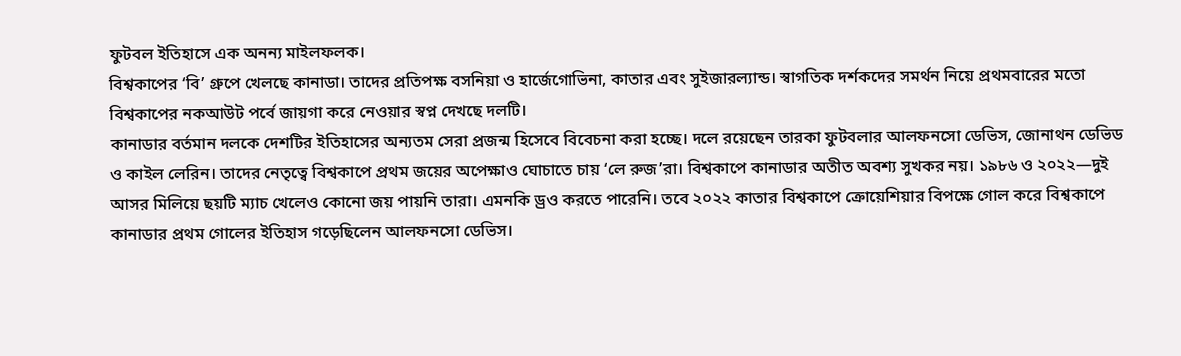ফুটবল ইতিহাসে এক অনন্য মাইলফলক।
বিশ্বকাপের ‘বি’ গ্রুপে খেলছে কানাডা। তাদের প্রতিপক্ষ বসনিয়া ও হার্জেগোভিনা, কাতার এবং সুইজারল্যান্ড। স্বাগতিক দর্শকদের সমর্থন নিয়ে প্রথমবারের মতো বিশ্বকাপের নকআউট পর্বে জায়গা করে নেওয়ার স্বপ্ন দেখছে দলটি।
কানাডার বর্তমান দলকে দেশটির ইতিহাসের অন্যতম সেরা প্রজন্ম হিসেবে বিবেচনা করা হচ্ছে। দলে রয়েছেন তারকা ফুটবলার আলফনসো ডেভিস, জোনাথন ডেভিড ও কাইল লেরিন। তাদের নেতৃত্বে বিশ্বকাপে প্রথম জয়ের অপেক্ষাও ঘোচাতে চায় ‘লে রুজ’রা। বিশ্বকাপে কানাডার অতীত অবশ্য সুখকর নয়। ১৯৮৬ ও ২০২২—দুই আসর মিলিয়ে ছয়টি ম্যাচ খেলেও কোনো জয় পায়নি তারা। এমনকি ড্রও করতে পারেনি। তবে ২০২২ কাতার বিশ্বকাপে ক্রোয়েশিয়ার বিপক্ষে গোল করে বিশ্বকাপে কানাডার প্রথম গোলের ইতিহাস গড়েছিলেন আলফনসো ডেভিস।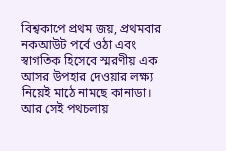বিশ্বকাপে প্রথম জয়, প্রথমবার নকআউট পর্বে ওঠা এবং স্বাগতিক হিসেবে স্মরণীয় এক আসর উপহার দেওয়ার লক্ষ্য নিয়েই মাঠে নামছে কানাডা। আর সেই পথচলায়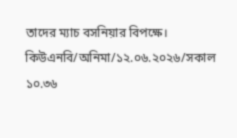তাদের ম্যাচ বসনিয়ার বিপক্ষে।
কিউএনবি/অনিমা/১২.০৬.২০২৬/সকাল ১০.৩৬